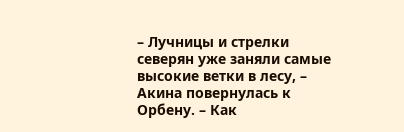– Лучницы и стрелки северян уже заняли самые высокие ветки в лесу, – Акина повернулась к Орбену. – Как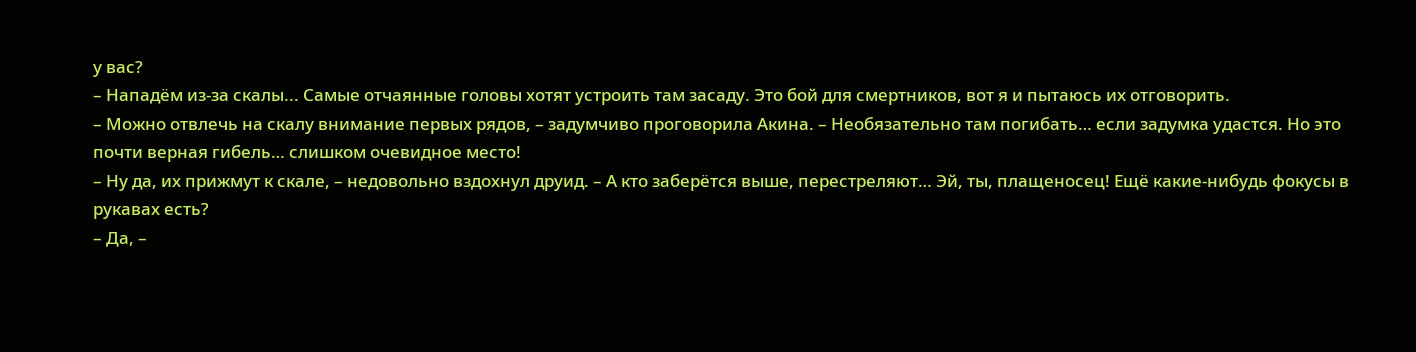у вас?
– Нападём из-за скалы... Самые отчаянные головы хотят устроить там засаду. Это бой для смертников, вот я и пытаюсь их отговорить.
– Можно отвлечь на скалу внимание первых рядов, – задумчиво проговорила Акина. – Необязательно там погибать… если задумка удастся. Но это почти верная гибель… слишком очевидное место!
– Ну да, их прижмут к скале, – недовольно вздохнул друид. – А кто заберётся выше, перестреляют… Эй, ты, плащеносец! Ещё какие-нибудь фокусы в рукавах есть?
– Да, –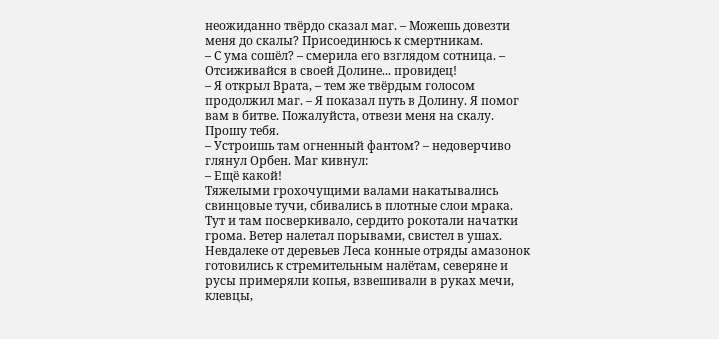неожиданно твёрдо сказал маг. – Можешь довезти меня до скалы? Присоединюсь к смертникам.
– С ума сошёл? – смерила его взглядом сотница. – Отсиживайся в своей Долине... провидец!
– Я открыл Врата, – тем же твёрдым голосом продолжил маг. – Я показал путь в Долину. Я помог вам в битве. Пожалуйста, отвези меня на скалу. Прошу тебя.
– Устроишь там огненный фантом? – недоверчиво глянул Орбен. Маг кивнул:
– Ещё какой!
Тяжелыми грохочущими валами накатывались свинцовые тучи, сбивались в плотные слои мрака. Тут и там посверкивало, сердито рокотали начатки грома. Ветер налетал порывами, свистел в ушах.
Невдалеке от деревьев Леса конные отряды амазонок готовились к стремительным налётам, северяне и русы примеряли копья, взвешивали в руках мечи, клевцы,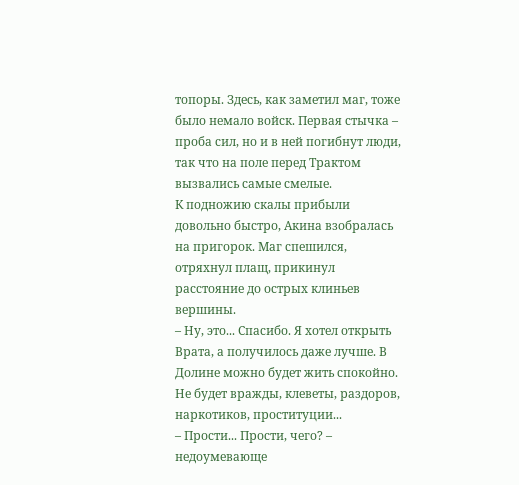топоры. Здесь, как заметил маг, тоже было немало войск. Первая стычка – проба сил, но и в ней погибнут люди, так что на поле перед Трактом вызвались самые смелые.
К подножию скалы прибыли довольно быстро, Акина взобралась на пригорок. Маг спешился, отряхнул плащ, прикинул расстояние до острых клиньев вершины.
– Ну, это... Спасибо. Я хотел открыть Врата, а получилось даже лучше. В Долине можно будет жить спокойно. Не будет вражды, клеветы, раздоров, наркотиков, проституции...
– Прости... Прости, чего? – недоумевающе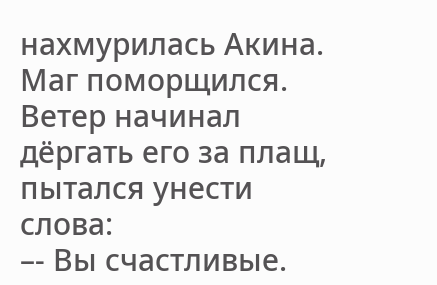нахмурилась Акина. Маг поморщился. Ветер начинал дёргать его за плащ, пытался унести слова:
–- Вы счастливые.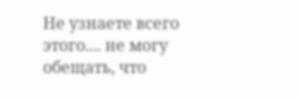Не узнаете всего этого.... не могу обещать, что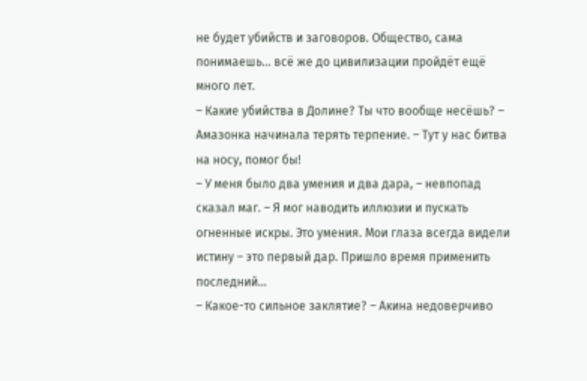не будет убийств и заговоров. Общество, сама понимаешь... всё же до цивилизации пройдёт ещё много лет.
– Какие убийства в Долине? Ты что вообще несёшь? – Амазонка начинала терять терпение. – Тут у нас битва на носу, помог бы!
– У меня было два умения и два дара, – невпопад сказал маг. – Я мог наводить иллюзии и пускать огненные искры. Это умения. Мои глаза всегда видели истину – это первый дар. Пришло время применить последний…
– Какое-то сильное заклятие? – Акина недоверчиво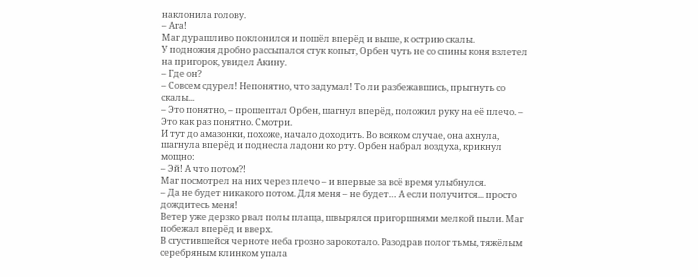наклонила голову.
– Ага!
Маг дурашливо поклонился и пошёл вперёд и выше, к острию скалы.
У подножия дробно рассыпался стук копыт, Орбен чуть не со спины коня взлетел на пригорок, увидел Акину.
– Где он?
– Совсем сдурел! Непонятно, что задумал! То ли разбежавшись, прыгнуть со скалы...
– Это понятно, – прошептал Орбен, шагнул вперёд, положил руку на её плечо. – Это как раз понятно. Смотри.
И тут до амазонки, похоже, начало доходить. Во всяком случае, она ахнула, шагнула вперёд и поднесла ладони ко рту. Орбен набрал воздуха, крикнул мощно:
– Эй! А что потом?!
Маг посмотрел на них через плечо – и впервые за всё время улыбнулся.
– Да не будет никакого потом. Для меня – не будет… А если получится... просто дождитесь меня!
Ветер уже дерзко рвал полы плаща, швырялся пригоршнями мелкой пыли. Маг побежал вперёд и вверх.
В сгустившейся черноте неба грозно зарокотало. Разодрав полог тьмы, тяжёлым серебряным клинком упала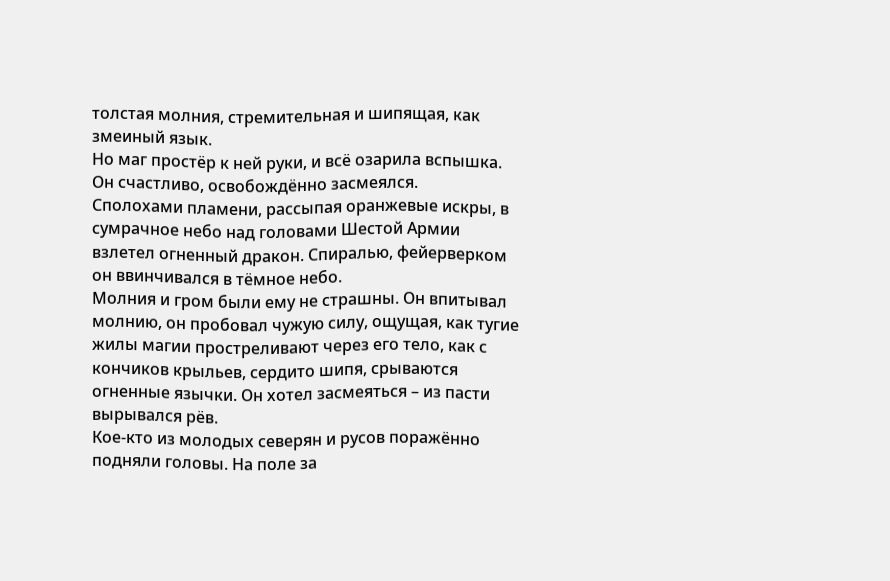толстая молния, стремительная и шипящая, как змеиный язык.
Но маг простёр к ней руки, и всё озарила вспышка. Он счастливо, освобождённо засмеялся.
Сполохами пламени, рассыпая оранжевые искры, в сумрачное небо над головами Шестой Армии взлетел огненный дракон. Спиралью, фейерверком он ввинчивался в тёмное небо.
Молния и гром были ему не страшны. Он впитывал молнию, он пробовал чужую силу, ощущая, как тугие жилы магии простреливают через его тело, как с кончиков крыльев, сердито шипя, срываются огненные язычки. Он хотел засмеяться – из пасти вырывался рёв.
Кое-кто из молодых северян и русов поражённо подняли головы. На поле за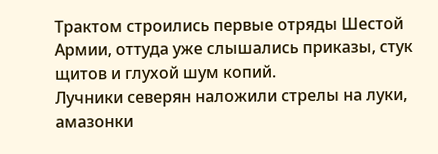Трактом строились первые отряды Шестой Армии, оттуда уже слышались приказы, стук щитов и глухой шум копий.
Лучники северян наложили стрелы на луки, амазонки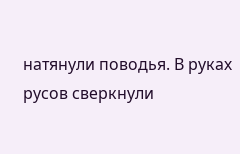натянули поводья. В руках русов сверкнули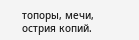топоры, мечи, острия копий.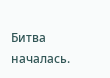Битва началась.